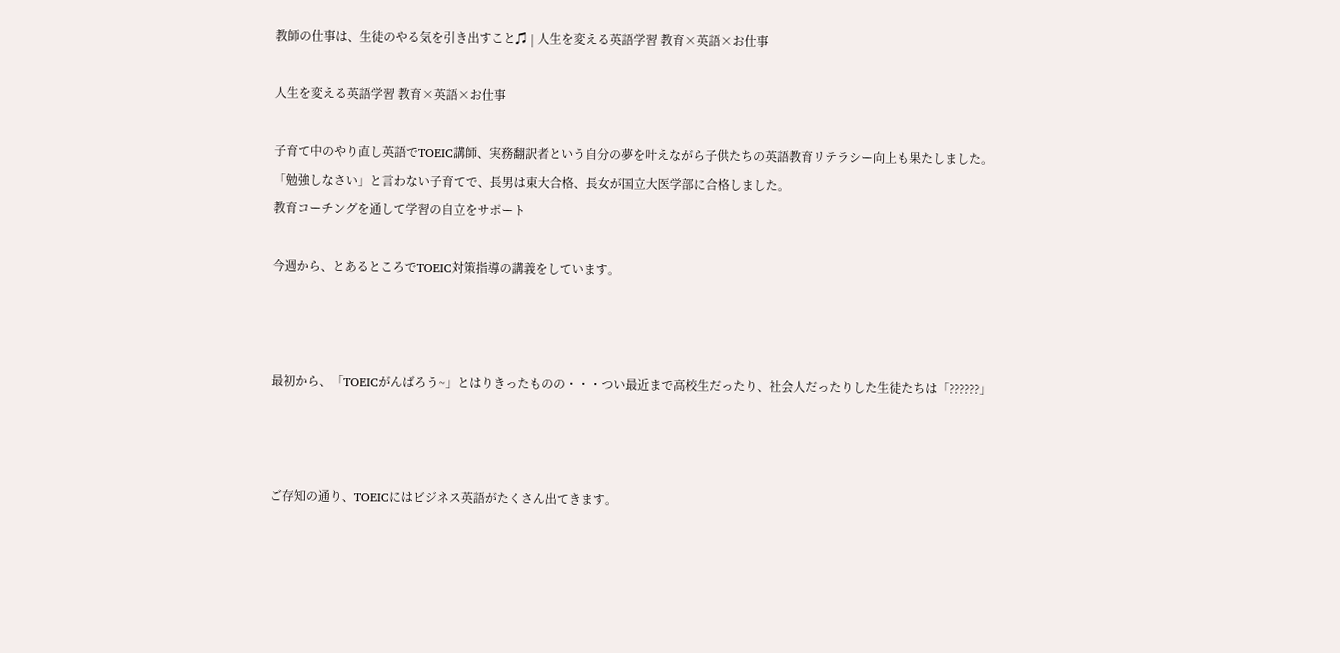教師の仕事は、生徒のやる気を引き出すこと♫ | 人生を変える英語学習 教育×英語×お仕事

人生を変える英語学習 教育×英語×お仕事

子育て中のやり直し英語でTOEIC講師、実務翻訳者という自分の夢を叶えながら子供たちの英語教育リテラシー向上も果たしました。
「勉強しなさい」と言わない子育てで、長男は東大合格、長女が国立大医学部に合格しました。
教育コーチングを通して学習の自立をサポート

今週から、とあるところでTOEIC対策指導の講義をしています。



最初から、「TOEICがんばろう~」とはりきったものの・・・つい最近まで高校生だったり、社会人だったりした生徒たちは「??????」



ご存知の通り、TOEICにはビジネス英語がたくさん出てきます。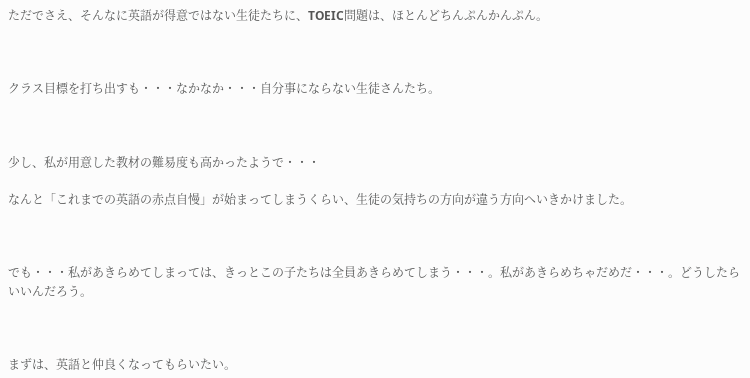ただでさえ、そんなに英語が得意ではない生徒たちに、TOEIC問題は、ほとんどちんぷんかんぷん。



クラス目標を打ち出すも・・・なかなか・・・自分事にならない生徒さんたち。



少し、私が用意した教材の難易度も高かったようで・・・

なんと「これまでの英語の赤点自慢」が始まってしまうくらい、生徒の気持ちの方向が違う方向へいきかけました。



でも・・・私があきらめてしまっては、きっとこの子たちは全員あきらめてしまう・・・。私があきらめちゃだめだ・・・。どうしたらいいんだろう。



まずは、英語と仲良くなってもらいたい。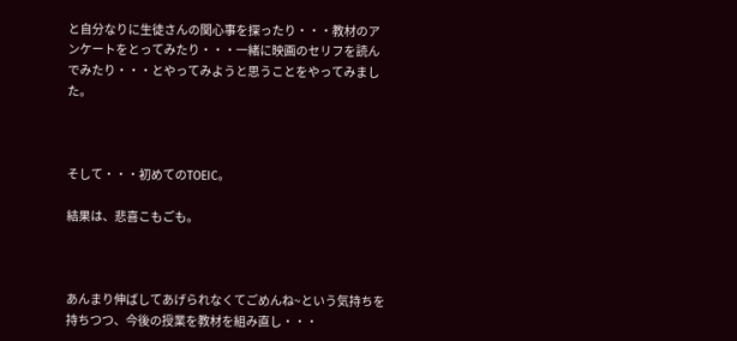と自分なりに生徒さんの関心事を探ったり・・・教材のアンケートをとってみたり・・・一緒に映画のセリフを読んでみたり・・・とやってみようと思うことをやってみました。



そして・・・初めてのTOEIC。

結果は、悲喜こもごも。



あんまり伸ばしてあげられなくてごめんね~という気持ちを持ちつつ、今後の授業を教材を組み直し・・・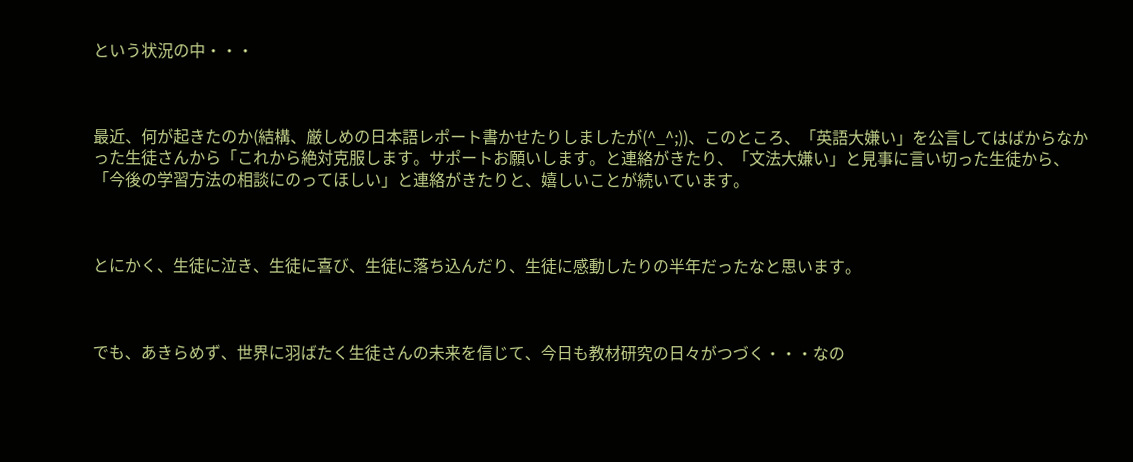という状況の中・・・



最近、何が起きたのか(結構、厳しめの日本語レポート書かせたりしましたが(^_^;))、このところ、「英語大嫌い」を公言してはばからなかった生徒さんから「これから絶対克服します。サポートお願いします。と連絡がきたり、「文法大嫌い」と見事に言い切った生徒から、「今後の学習方法の相談にのってほしい」と連絡がきたりと、嬉しいことが続いています。



とにかく、生徒に泣き、生徒に喜び、生徒に落ち込んだり、生徒に感動したりの半年だったなと思います。



でも、あきらめず、世界に羽ばたく生徒さんの未来を信じて、今日も教材研究の日々がつづく・・・なの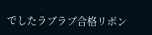でしたラブラブ合格リボン